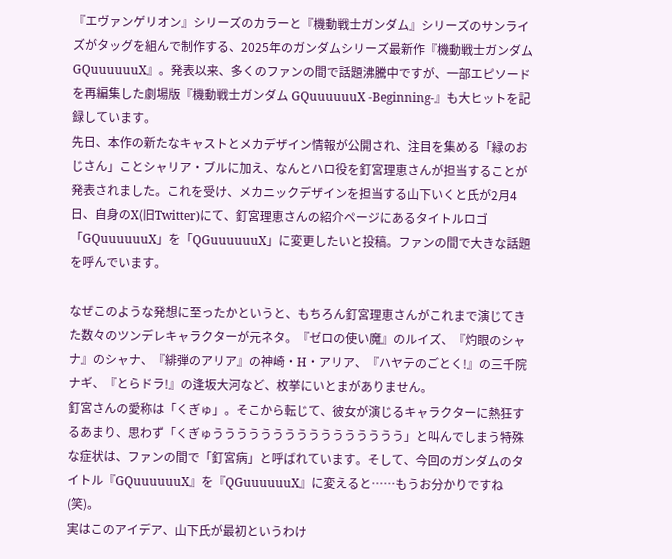『エヴァンゲリオン』シリーズのカラーと『機動戦士ガンダム』シリーズのサンライズがタッグを組んで制作する、2025年のガンダムシリーズ最新作『機動戦士ガンダム GQuuuuuuX』。発表以来、多くのファンの間で話題沸騰中ですが、一部エピソードを再編集した劇場版『機動戦士ガンダム GQuuuuuuX -Beginning-』も大ヒットを記録しています。
先日、本作の新たなキャストとメカデザイン情報が公開され、注目を集める「緑のおじさん」ことシャリア・ブルに加え、なんとハロ役を釘宮理恵さんが担当することが発表されました。これを受け、メカニックデザインを担当する山下いくと氏が2月4日、自身のX(旧Twitter)にて、釘宮理恵さんの紹介ページにあるタイトルロゴ「GQuuuuuuX」を「QGuuuuuuX」に変更したいと投稿。ファンの間で大きな話題を呼んでいます。

なぜこのような発想に至ったかというと、もちろん釘宮理恵さんがこれまで演じてきた数々のツンデレキャラクターが元ネタ。『ゼロの使い魔』のルイズ、『灼眼のシャナ』のシャナ、『緋弾のアリア』の神崎・H・アリア、『ハヤテのごとく!』の三千院ナギ、『とらドラ!』の逢坂大河など、枚挙にいとまがありません。
釘宮さんの愛称は「くぎゅ」。そこから転じて、彼女が演じるキャラクターに熱狂するあまり、思わず「くぎゅうううううううううううううううう」と叫んでしまう特殊な症状は、ファンの間で「釘宮病」と呼ばれています。そして、今回のガンダムのタイトル『GQuuuuuuX』を『QGuuuuuuX』に変えると……もうお分かりですね(笑)。
実はこのアイデア、山下氏が最初というわけ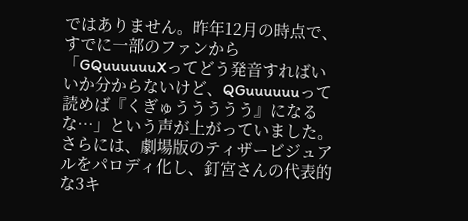ではありません。昨年12月の時点で、すでに一部のファンから「GQuuuuuuXってどう発音すればいいか分からないけど、QGuuuuuuって読めば『くぎゅううううう』になるな…」という声が上がっていました。さらには、劇場版のティザービジュアルをパロディ化し、釘宮さんの代表的な3キ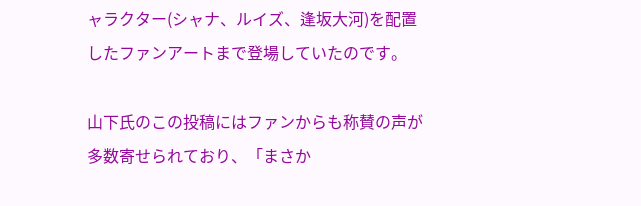ャラクター(シャナ、ルイズ、逢坂大河)を配置したファンアートまで登場していたのです。

山下氏のこの投稿にはファンからも称賛の声が多数寄せられており、「まさか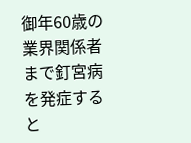御年60歳の業界関係者まで釘宮病を発症すると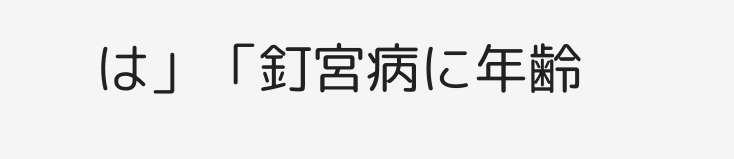は」「釘宮病に年齢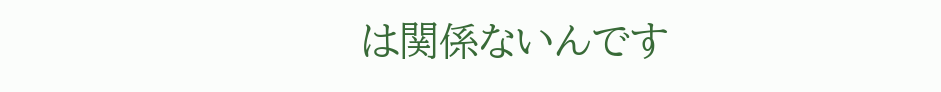は関係ないんです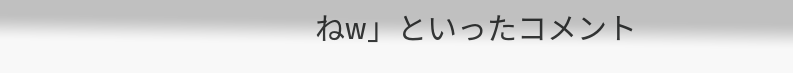ねw」といったコメント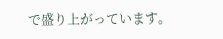で盛り上がっています。